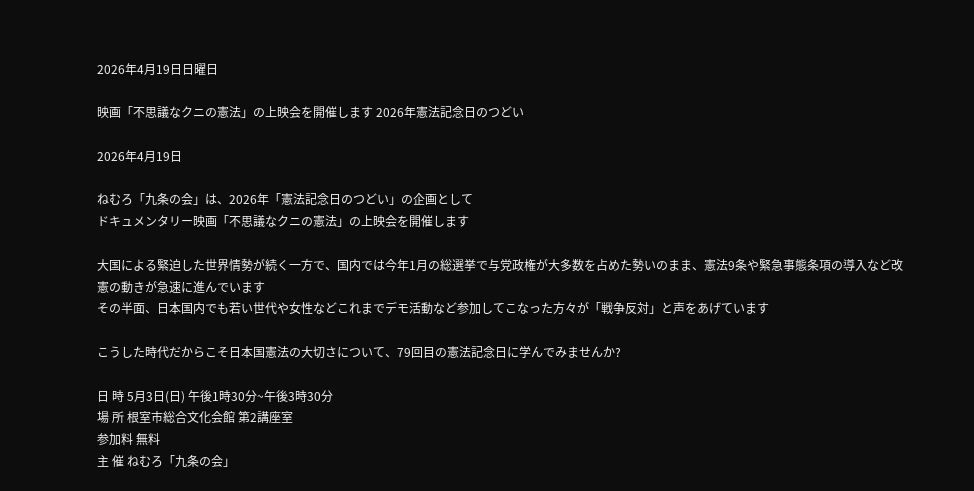2026年4月19日日曜日

映画「不思議なクニの憲法」の上映会を開催します 2026年憲法記念日のつどい

2026年4月19日

ねむろ「九条の会」は、2026年「憲法記念日のつどい」の企画として
ドキュメンタリー映画「不思議なクニの憲法」の上映会を開催します

大国による緊迫した世界情勢が続く一方で、国内では今年1月の総選挙で与党政権が大多数を占めた勢いのまま、憲法9条や緊急事態条項の導入など改憲の動きが急速に進んでいます
その半面、日本国内でも若い世代や女性などこれまでデモ活動など参加してこなった方々が「戦争反対」と声をあげています

こうした時代だからこそ日本国憲法の大切さについて、79回目の憲法記念日に学んでみませんか?

日 時 5月3日(日) 午後1時30分~午後3時30分
場 所 根室市総合文化会館 第2講座室
参加料 無料
主 催 ねむろ「九条の会」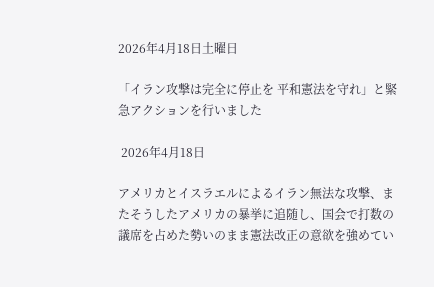2026年4月18日土曜日

「イラン攻撃は完全に停止を 平和憲法を守れ」と緊急アクションを行いました

 2026年4月18日

アメリカとイスラエルによるイラン無法な攻撃、またそうしたアメリカの暴挙に追随し、国会で打数の議席を占めた勢いのまま憲法改正の意欲を強めてい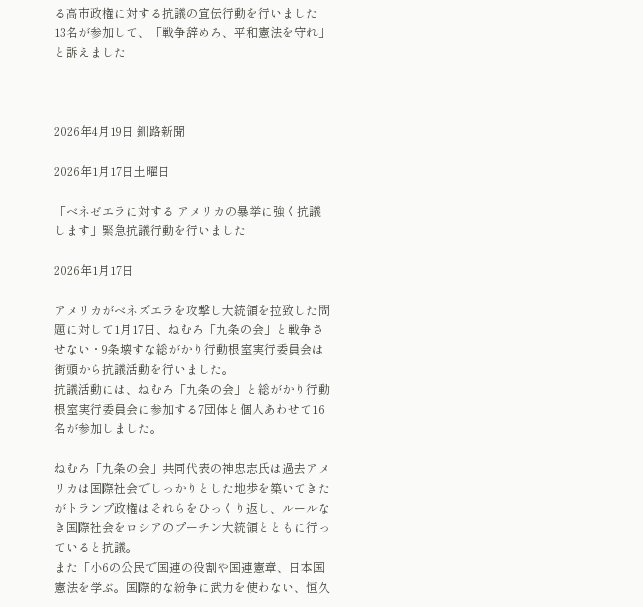る高市政権に対する抗議の宣伝行動を行いました
13名が参加して、「戦争辞めろ、平和憲法を守れ」と訴えました



2026年4月19日 釧路新聞

2026年1月17日土曜日

「ベネゼエラに対する アメリカの暴挙に強く抗議します」緊急抗議行動を行いました

2026年1月17日

アメリカがベネズエラを攻撃し大統領を拉致した問題に対して1月17日、ねむろ「九条の会」と戦争させない・9条壊すな総がかり行動根室実行委員会は街頭から抗議活動を行いました。
抗議活動には、ねむろ「九条の会」と総がかり行動根室実行委員会に参加する7団体と個人あわせて16名が参加しました。

ねむろ「九条の会」共同代表の神忠志氏は過去アメリカは国際社会でしっかりとした地歩を築いてきたがトランプ政権はそれらをひっくり返し、ルールなき国際社会をロシアのプーチン大統領とともに行っていると抗議。
また「小6の公民で国連の役割や国連憲章、日本国憲法を学ぶ。国際的な紛争に武力を使わない、恒久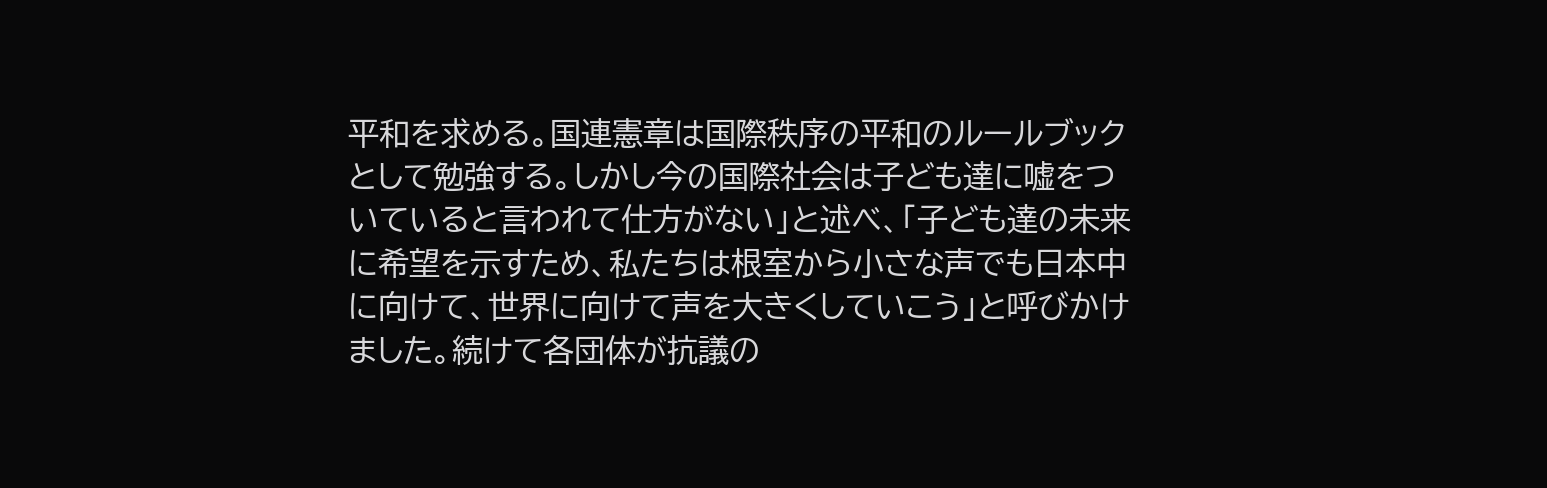平和を求める。国連憲章は国際秩序の平和のルールブックとして勉強する。しかし今の国際社会は子ども達に嘘をついていると言われて仕方がない」と述べ、「子ども達の未来に希望を示すため、私たちは根室から小さな声でも日本中に向けて、世界に向けて声を大きくしていこう」と呼びかけました。続けて各団体が抗議の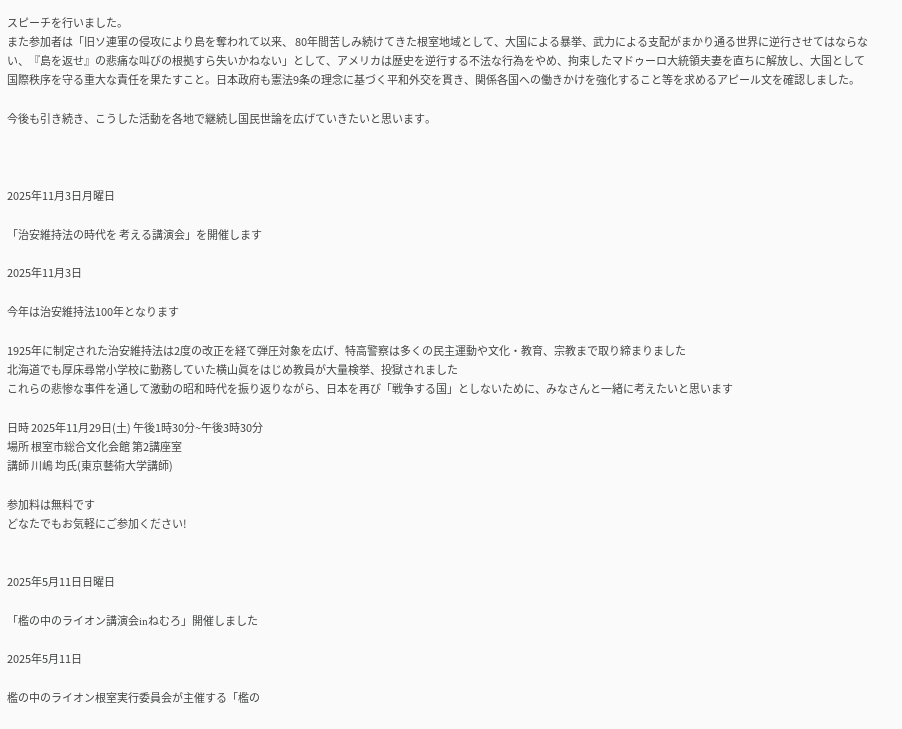スピーチを行いました。
また参加者は「旧ソ連軍の侵攻により島を奪われて以来、 80年間苦しみ続けてきた根室地域として、大国による暴挙、武力による支配がまかり通る世界に逆行させてはならない、『島を返せ』の悲痛な叫びの根拠すら失いかねない」として、アメリカは歴史を逆行する不法な行為をやめ、拘束したマドゥーロ大統領夫妻を直ちに解放し、大国として国際秩序を守る重大な責任を果たすこと。日本政府も憲法9条の理念に基づく平和外交を貫き、関係各国への働きかけを強化すること等を求めるアピール文を確認しました。

今後も引き続き、こうした活動を各地で継続し国民世論を広げていきたいと思います。



2025年11月3日月曜日

「治安維持法の時代を 考える講演会」を開催します

2025年11月3日

今年は治安維持法100年となります

1925年に制定された治安維持法は2度の改正を経て弾圧対象を広げ、特高警察は多くの民主運動や文化・教育、宗教まで取り締まりました
北海道でも厚床尋常小学校に勤務していた横山眞をはじめ教員が大量検挙、投獄されました
これらの悲惨な事件を通して激動の昭和時代を振り返りながら、日本を再び「戦争する国」としないために、みなさんと一緒に考えたいと思います

日時 2025年11月29日(土) 午後1時30分~午後3時30分
場所 根室市総合文化会館 第2講座室
講師 川嶋 均氏(東京藝術大学講師)

参加料は無料です
どなたでもお気軽にご参加ください!


2025年5月11日日曜日

「檻の中のライオン講演会inねむろ」開催しました

2025年5月11日

檻の中のライオン根室実行委員会が主催する「檻の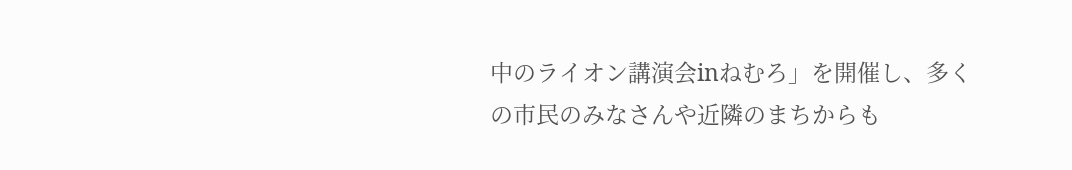中のライオン講演会inねむろ」を開催し、多くの市民のみなさんや近隣のまちからも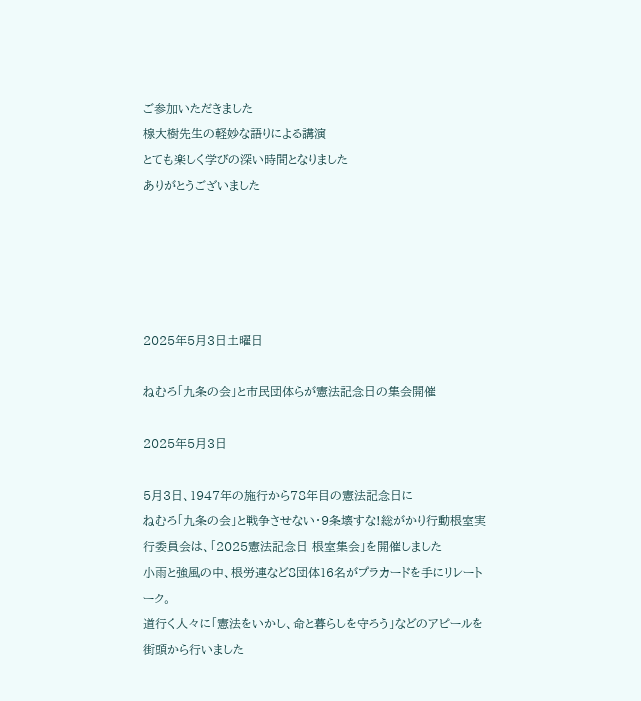ご参加いただきました
楾大樹先生の軽妙な語りによる講演
とても楽しく学びの深い時間となりました
ありがとうございました





2025年5月3日土曜日

ねむろ「九条の会」と市民団体らが憲法記念日の集会開催

2025年5月3日

5月3日、1947年の施行から78年目の憲法記念日に
ねむろ「九条の会」と戦争させない・9条壊すな!総がかり行動根室実行委員会は、「2025憲法記念日 根室集会」を開催しました
小雨と強風の中、根労連など8団体16名がプラカードを手にリレートーク。
道行く人々に「憲法をいかし、命と暮らしを守ろう」などのアピールを街頭から行いました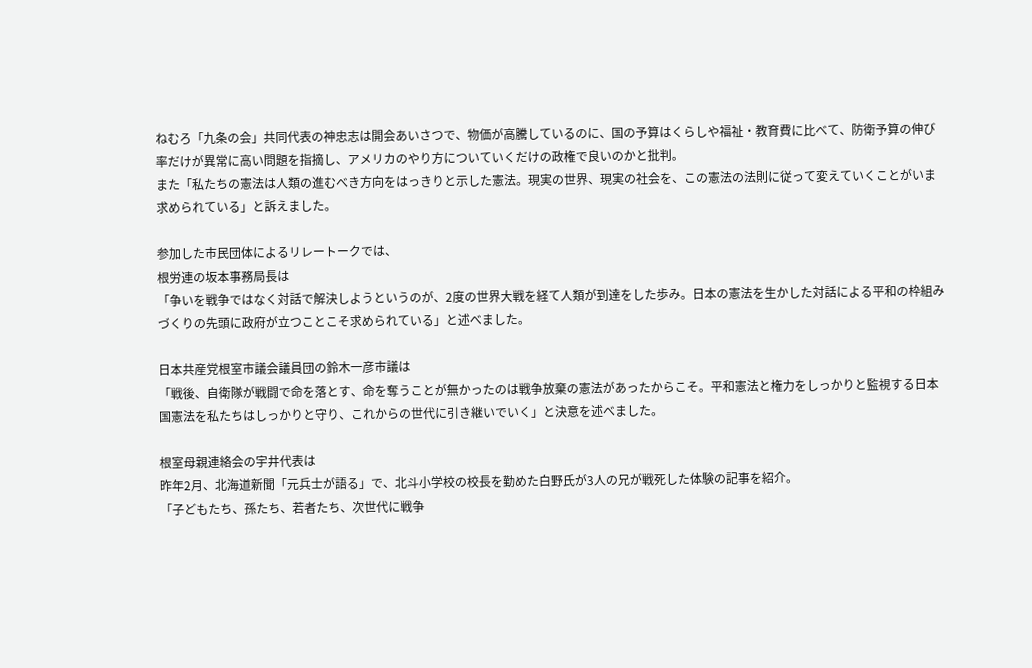ねむろ「九条の会」共同代表の神忠志は開会あいさつで、物価が高騰しているのに、国の予算はくらしや福祉・教育費に比べて、防衛予算の伸び率だけが異常に高い問題を指摘し、アメリカのやり方についていくだけの政権で良いのかと批判。
また「私たちの憲法は人類の進むべき方向をはっきりと示した憲法。現実の世界、現実の社会を、この憲法の法則に従って変えていくことがいま求められている」と訴えました。

参加した市民団体によるリレートークでは、
根労連の坂本事務局長は
「争いを戦争ではなく対話で解決しようというのが、2度の世界大戦を経て人類が到達をした歩み。日本の憲法を生かした対話による平和の枠組みづくりの先頭に政府が立つことこそ求められている」と述べました。

日本共産党根室市議会議員団の鈴木一彦市議は
「戦後、自衛隊が戦闘で命を落とす、命を奪うことが無かったのは戦争放棄の憲法があったからこそ。平和憲法と権力をしっかりと監視する日本国憲法を私たちはしっかりと守り、これからの世代に引き継いでいく」と決意を述べました。

根室母親連絡会の宇井代表は
昨年2月、北海道新聞「元兵士が語る」で、北斗小学校の校長を勤めた白野氏が3人の兄が戦死した体験の記事を紹介。
「子どもたち、孫たち、若者たち、次世代に戦争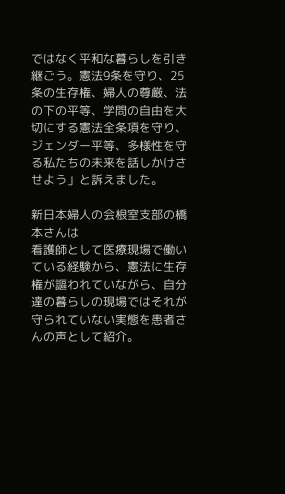ではなく平和な暮らしを引き継ごう。憲法9条を守り、25条の生存権、婦人の尊厳、法の下の平等、学問の自由を大切にする憲法全条項を守り、ジェンダー平等、多様性を守る私たちの未来を話しかけさせよう」と訴えました。

新日本婦人の会根室支部の橋本さんは
看護師として医療現場で働いている経験から、憲法に生存権が謳われていながら、自分達の暮らしの現場ではそれが守られていない実態を患者さんの声として紹介。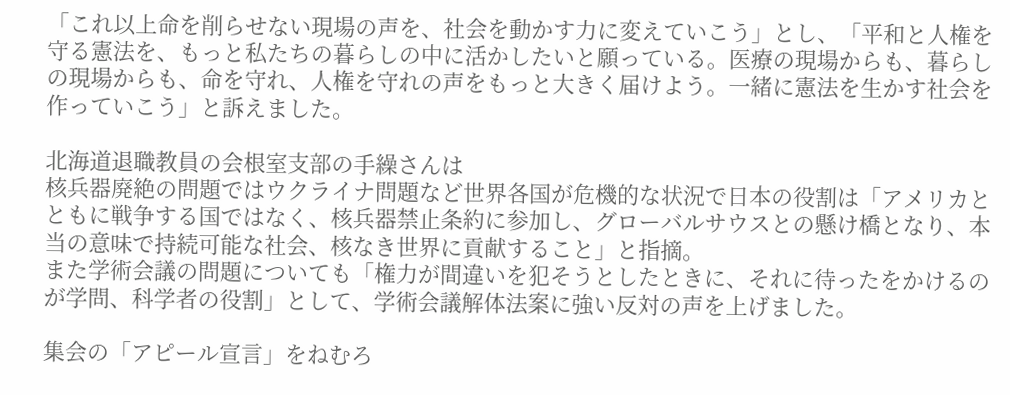「これ以上命を削らせない現場の声を、社会を動かす力に変えていこう」とし、「平和と人権を守る憲法を、もっと私たちの暮らしの中に活かしたいと願っている。医療の現場からも、暮らしの現場からも、命を守れ、人権を守れの声をもっと大きく届けよう。一緒に憲法を生かす社会を作っていこう」と訴えました。

北海道退職教員の会根室支部の手繰さんは
核兵器廃絶の問題ではウクライナ問題など世界各国が危機的な状況で日本の役割は「アメリカとともに戦争する国ではなく、核兵器禁止条約に参加し、グローバルサウスとの懸け橋となり、本当の意味で持続可能な社会、核なき世界に貢献すること」と指摘。
また学術会議の問題についても「権力が間違いを犯そうとしたときに、それに待ったをかけるのが学問、科学者の役割」として、学術会議解体法案に強い反対の声を上げました。

集会の「アピール宣言」をねむろ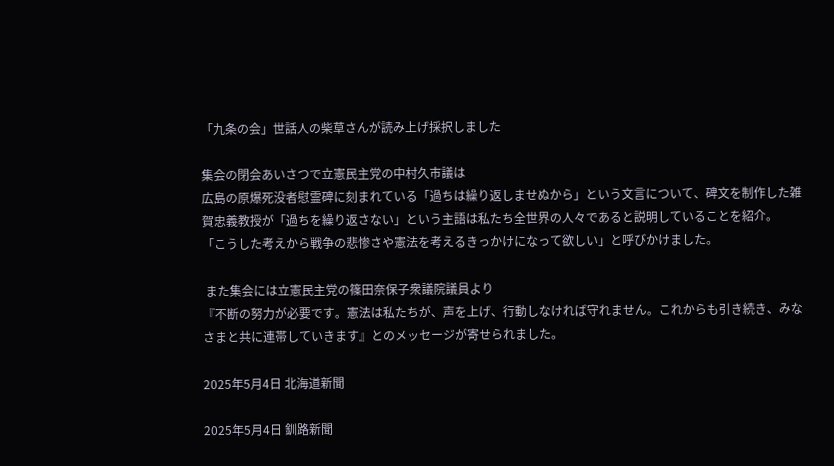「九条の会」世話人の柴草さんが読み上げ採択しました

集会の閉会あいさつで立憲民主党の中村久市議は
広島の原爆死没者慰霊碑に刻まれている「過ちは繰り返しませぬから」という文言について、碑文を制作した雑賀忠義教授が「過ちを繰り返さない」という主語は私たち全世界の人々であると説明していることを紹介。
「こうした考えから戦争の悲惨さや憲法を考えるきっかけになって欲しい」と呼びかけました。

 また集会には立憲民主党の篠田奈保子衆議院議員より
『不断の努力が必要です。憲法は私たちが、声を上げ、行動しなければ守れません。これからも引き続き、みなさまと共に連帯していきます』とのメッセージが寄せられました。

2025年5月4日 北海道新聞

2025年5月4日 釧路新聞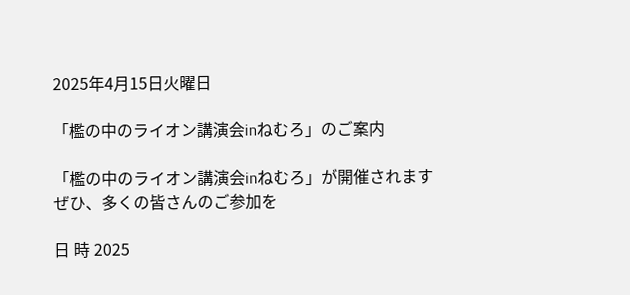2025年4月15日火曜日

「檻の中のライオン講演会inねむろ」のご案内

「檻の中のライオン講演会inねむろ」が開催されます
ぜひ、多くの皆さんのご参加を

日 時 2025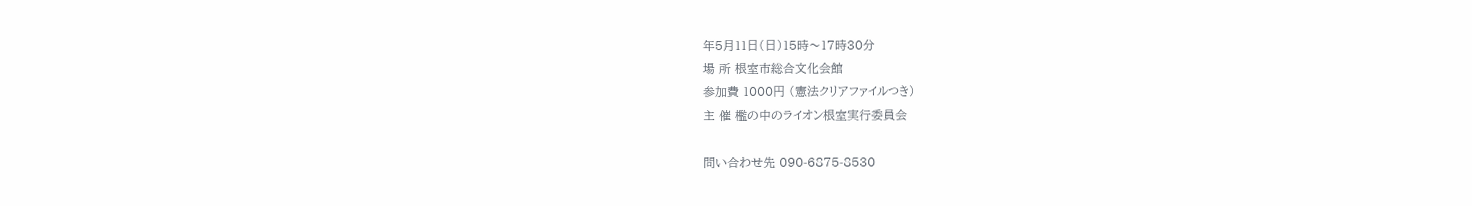年5月11日(日)15時〜17時30分
場 所 根室市総合文化会館
参加費 1000円 (憲法クリアファイルつき)
主 催 檻の中のライオン根室実行委員会

問い合わせ先 090-6875-8530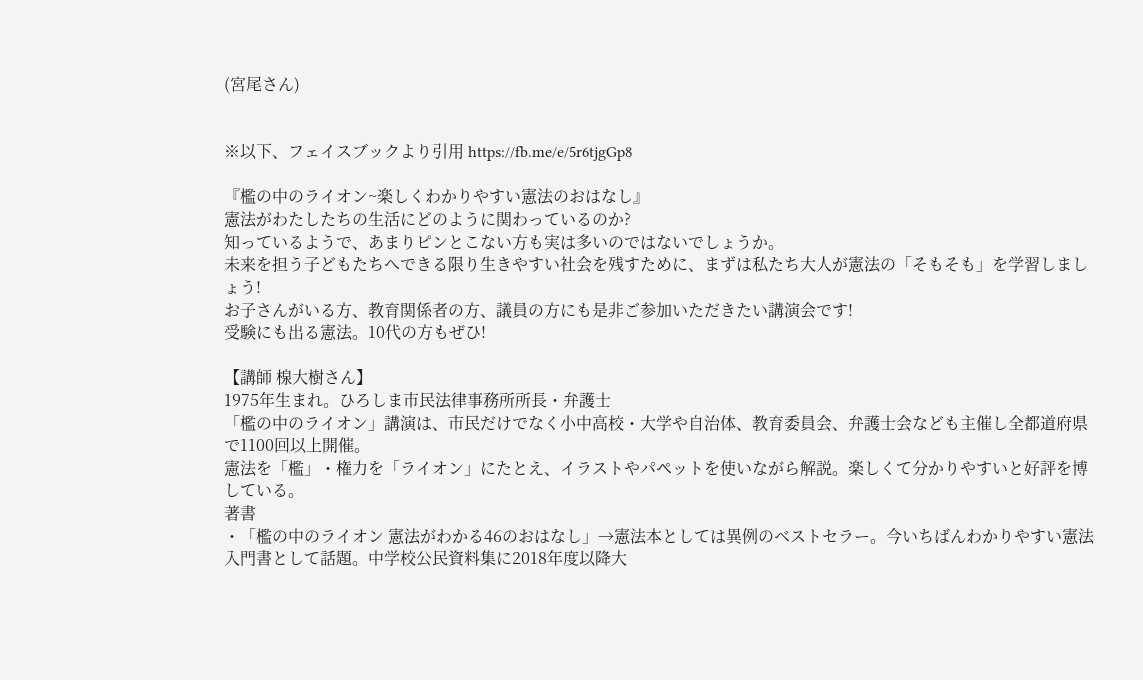(宮尾さん)


※以下、フェイスブックより引用 https://fb.me/e/5r6tjgGp8

『檻の中のライオン~楽しくわかりやすい憲法のおはなし』
憲法がわたしたちの生活にどのように関わっているのか?
知っているようで、あまりピンとこない方も実は多いのではないでしょうか。
未来を担う子どもたちへできる限り生きやすい社会を残すために、まずは私たち大人が憲法の「そもそも」を学習しましょう!
お子さんがいる方、教育関係者の方、議員の方にも是非ご参加いただきたい講演会です!
受験にも出る憲法。10代の方もぜひ!

【講師 楾大樹さん】
1975年生まれ。ひろしま市民法律事務所所長・弁護士
「檻の中のライオン」講演は、市民だけでなく小中高校・大学や自治体、教育委員会、弁護士会なども主催し全都道府県で1100回以上開催。
憲法を「檻」・権力を「ライオン」にたとえ、イラストやパペットを使いながら解説。楽しくて分かりやすいと好評を博している。
著書
・「檻の中のライオン 憲法がわかる46のおはなし」→憲法本としては異例のベストセラー。今いちばんわかりやすい憲法入門書として話題。中学校公民資料集に2018年度以降大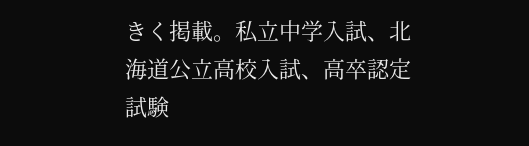きく掲載。私立中学入試、北海道公立高校入試、高卒認定試験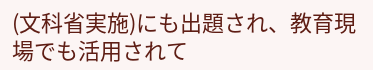(文科省実施)にも出題され、教育現場でも活用されて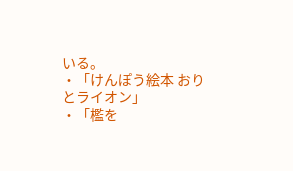いる。
・「けんぽう絵本 おりとライオン」
・「檻を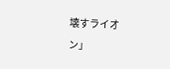壊すライオン」